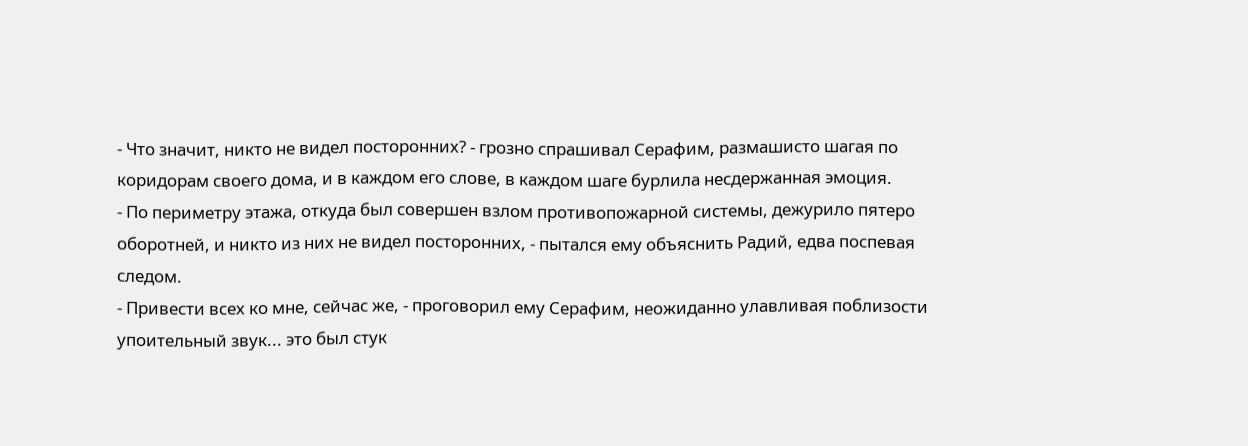- Что значит, никто не видел посторонних? - грозно спрашивал Серафим, размашисто шагая по коридорам своего дома, и в каждом его слове, в каждом шаге бурлила несдержанная эмоция.
- По периметру этажа, откуда был совершен взлом противопожарной системы, дежурило пятеро оборотней, и никто из них не видел посторонних, - пытался ему объяснить Радий, едва поспевая следом.
- Привести всех ко мне, сейчас же, - проговорил ему Серафим, неожиданно улавливая поблизости упоительный звук... это был стук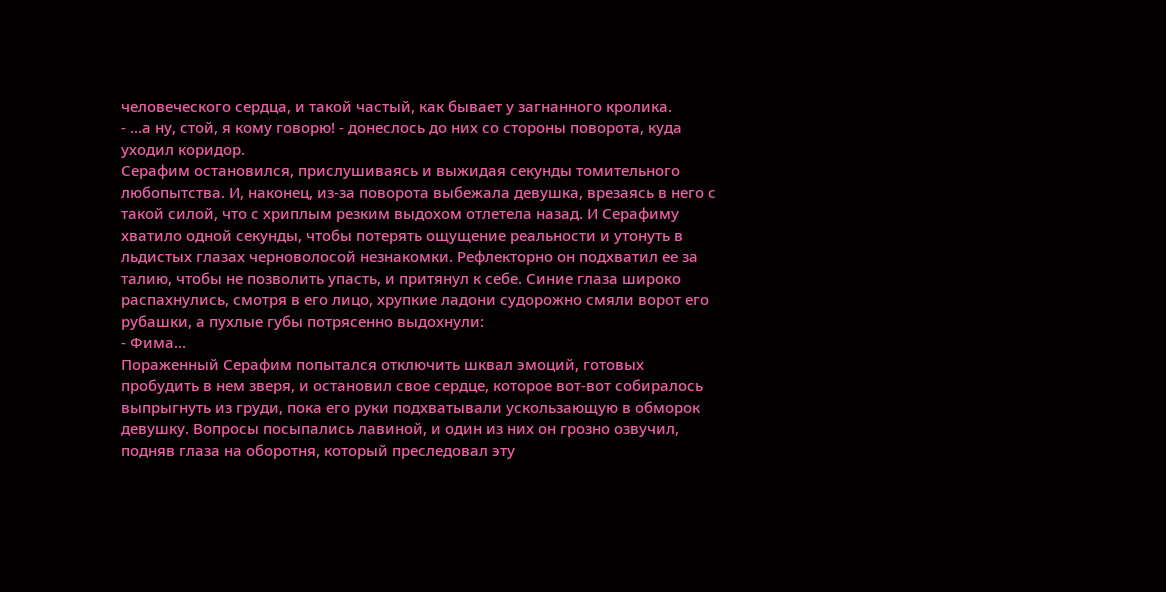человеческого сердца, и такой частый, как бывает у загнанного кролика.
- ...а ну, стой, я кому говорю! - донеслось до них со стороны поворота, куда уходил коридор.
Серафим остановился, прислушиваясь и выжидая секунды томительного любопытства. И, наконец, из-за поворота выбежала девушка, врезаясь в него с такой силой, что с хриплым резким выдохом отлетела назад. И Серафиму хватило одной секунды, чтобы потерять ощущение реальности и утонуть в льдистых глазах черноволосой незнакомки. Рефлекторно он подхватил ее за талию, чтобы не позволить упасть, и притянул к себе. Синие глаза широко распахнулись, смотря в его лицо, хрупкие ладони судорожно смяли ворот его рубашки, а пухлые губы потрясенно выдохнули:
- Фима...
Пораженный Серафим попытался отключить шквал эмоций, готовых пробудить в нем зверя, и остановил свое сердце, которое вот-вот собиралось выпрыгнуть из груди, пока его руки подхватывали ускользающую в обморок девушку. Вопросы посыпались лавиной, и один из них он грозно озвучил, подняв глаза на оборотня, который преследовал эту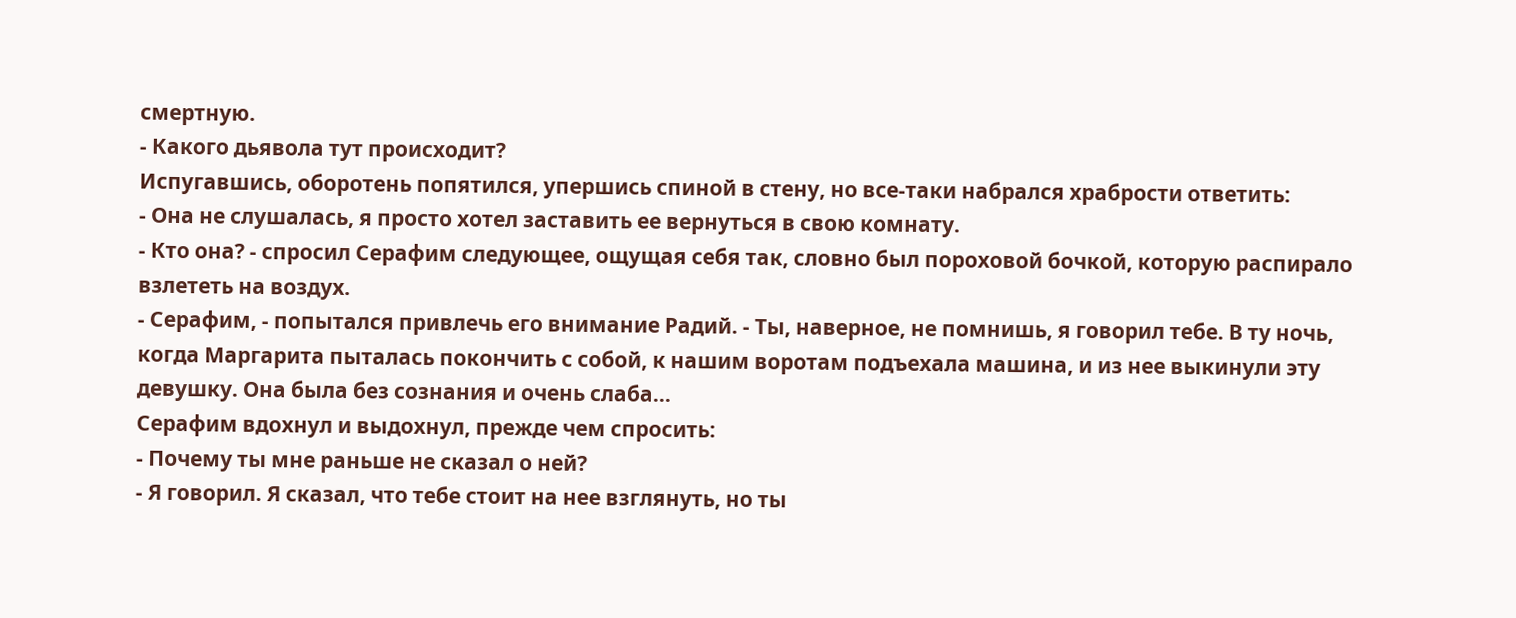смертную.
- Какого дьявола тут происходит?
Испугавшись, оборотень попятился, упершись спиной в стену, но все-таки набрался храбрости ответить:
- Она не слушалась, я просто хотел заставить ее вернуться в свою комнату.
- Кто она? - спросил Серафим следующее, ощущая себя так, словно был пороховой бочкой, которую распирало взлететь на воздух.
- Серафим, - попытался привлечь его внимание Радий. - Ты, наверное, не помнишь, я говорил тебе. В ту ночь, когда Маргарита пыталась покончить с собой, к нашим воротам подъехала машина, и из нее выкинули эту девушку. Она была без сознания и очень слаба...
Серафим вдохнул и выдохнул, прежде чем спросить:
- Почему ты мне раньше не сказал о ней?
- Я говорил. Я сказал, что тебе стоит на нее взглянуть, но ты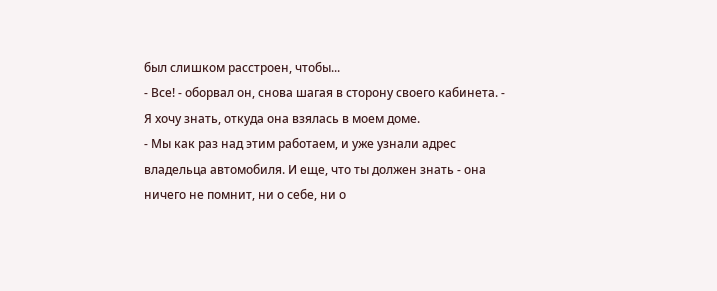был слишком расстроен, чтобы...
- Все! - оборвал он, снова шагая в сторону своего кабинета. - Я хочу знать, откуда она взялась в моем доме.
- Мы как раз над этим работаем, и уже узнали адрес владельца автомобиля. И еще, что ты должен знать - она ничего не помнит, ни о себе, ни о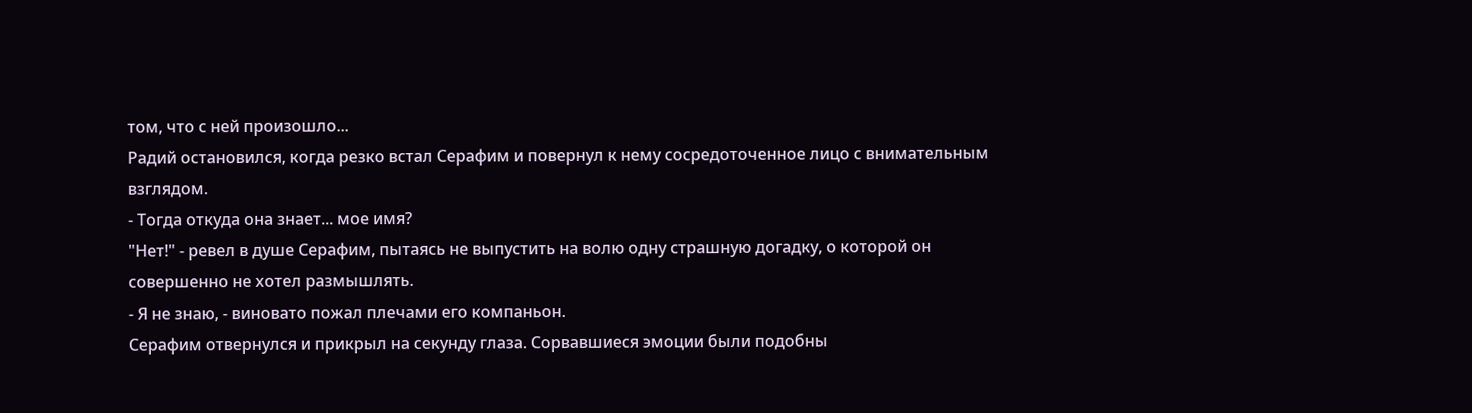том, что с ней произошло...
Радий остановился, когда резко встал Серафим и повернул к нему сосредоточенное лицо с внимательным взглядом.
- Тогда откуда она знает... мое имя?
"Нет!" - ревел в душе Серафим, пытаясь не выпустить на волю одну страшную догадку, о которой он совершенно не хотел размышлять.
- Я не знаю, - виновато пожал плечами его компаньон.
Серафим отвернулся и прикрыл на секунду глаза. Сорвавшиеся эмоции были подобны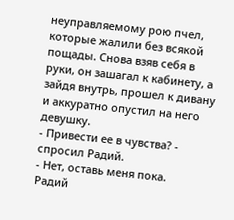неуправляемому рою пчел, которые жалили без всякой пощады. Снова взяв себя в руки, он зашагал к кабинету, а зайдя внутрь, прошел к дивану и аккуратно опустил на него девушку.
- Привести ее в чувства? - спросил Радий.
- Нет, оставь меня пока.
Радий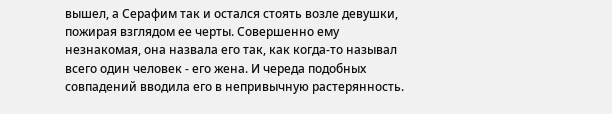вышел, а Серафим так и остался стоять возле девушки, пожирая взглядом ее черты. Совершенно ему незнакомая, она назвала его так, как когда-то называл всего один человек - его жена. И череда подобных совпадений вводила его в непривычную растерянность.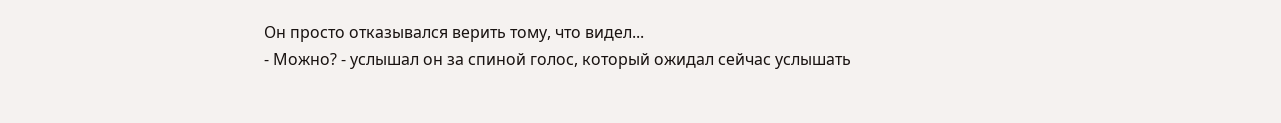Он просто отказывался верить тому, что видел...
- Можно? - услышал он за спиной голос, который ожидал сейчас услышать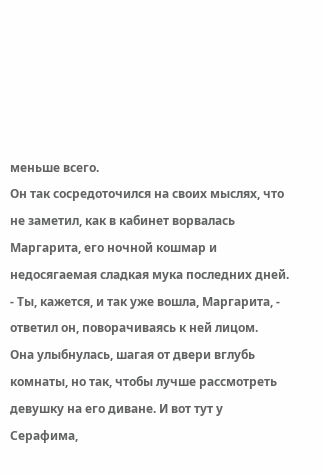меньше всего.
Он так сосредоточился на своих мыслях, что не заметил, как в кабинет ворвалась Маргарита, его ночной кошмар и недосягаемая сладкая мука последних дней.
- Ты, кажется, и так уже вошла, Маргарита, - ответил он, поворачиваясь к ней лицом.
Она улыбнулась, шагая от двери вглубь комнаты, но так, чтобы лучше рассмотреть девушку на его диване. И вот тут у Серафима,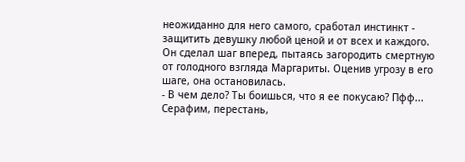неожиданно для него самого, сработал инстинкт - защитить девушку любой ценой и от всех и каждого. Он сделал шаг вперед, пытаясь загородить смертную от голодного взгляда Маргариты. Оценив угрозу в его шаге, она остановилась.
- В чем дело? Ты боишься, что я ее покусаю? Пфф... Серафим, перестань,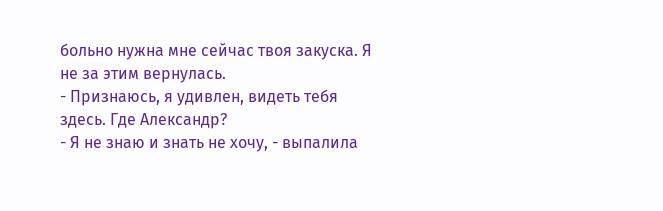больно нужна мне сейчас твоя закуска. Я не за этим вернулась.
- Признаюсь, я удивлен, видеть тебя здесь. Где Александр?
- Я не знаю и знать не хочу, - выпалила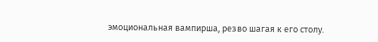эмоциональная вампирша, резво шагая к его столу.